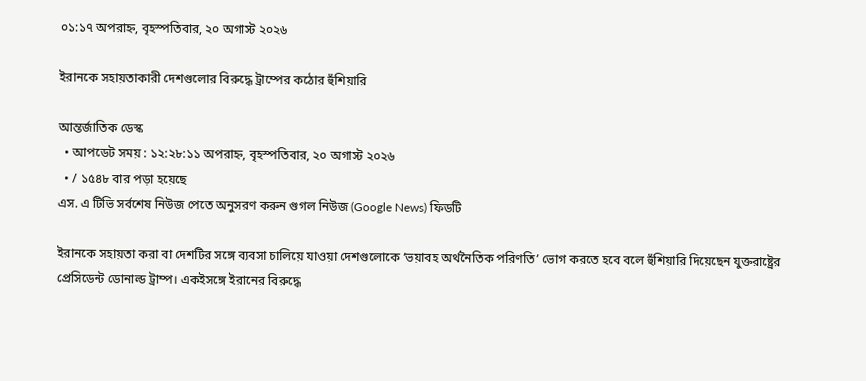০১:১৭ অপরাহ্ন, বৃহস্পতিবার, ২০ অগাস্ট ২০২৬

ইরানকে সহায়তাকারী দেশগুলোর বিরুদ্ধে ট্রাম্পের কঠোর হুঁশিয়ারি

আন্তর্জাতিক ডেস্ক
  • আপডেট সময় : ১২:২৮:১১ অপরাহ্ন, বৃহস্পতিবার, ২০ অগাস্ট ২০২৬
  • / ১৫৪৮ বার পড়া হয়েছে
এস. এ টিভি সর্বশেষ নিউজ পেতে অনুসরণ করুন গুগল নিউজ (Google News) ফিডটি

ইরানকে সহায়তা করা বা দেশটির সঙ্গে ব্যবসা চালিয়ে যাওয়া দেশগুলোকে ‘ভয়াবহ অর্থনৈতিক পরিণতি’ ভোগ করতে হবে বলে হুঁশিয়ারি দিয়েছেন যুক্তরাষ্ট্রের প্রেসিডেন্ট ডোনাল্ড ট্রাম্প। একইসঙ্গে ইরানের বিরুদ্ধে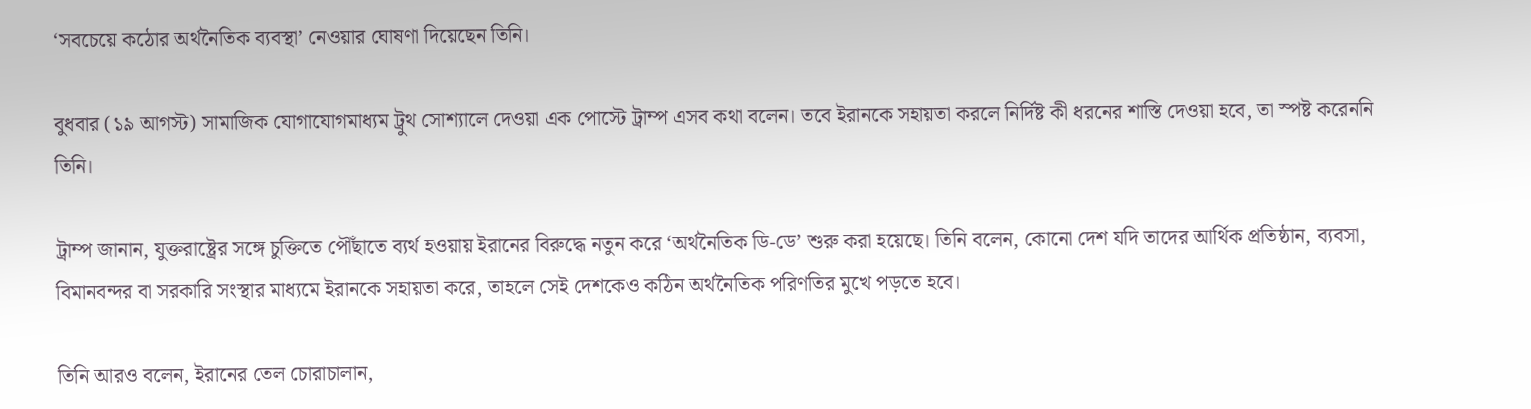‘সবচেয়ে কঠোর অর্থনৈতিক ব্যবস্থা’ নেওয়ার ঘোষণা দিয়েছেন তিনি।

বুধবার (১৯ আগস্ট) সামাজিক যোগাযোগমাধ্যম ট্রুথ সোশ্যালে দেওয়া এক পোস্টে ট্রাম্প এসব কথা বলেন। তবে ইরানকে সহায়তা করলে নির্দিষ্ট কী ধরনের শাস্তি দেওয়া হবে, তা স্পষ্ট করেননি তিনি।

ট্রাম্প জানান, যুক্তরাষ্ট্রের সঙ্গে চুক্তিতে পৌঁছাতে ব্যর্থ হওয়ায় ইরানের বিরুদ্ধে নতুন করে ‘অর্থনৈতিক ডি-ডে’ শুরু করা হয়েছে। তিনি বলেন, কোনো দেশ যদি তাদের আর্থিক প্রতিষ্ঠান, ব্যবসা, বিমানবন্দর বা সরকারি সংস্থার মাধ্যমে ইরানকে সহায়তা করে, তাহলে সেই দেশকেও কঠিন অর্থনৈতিক পরিণতির মুখে পড়তে হবে।

তিনি আরও বলেন, ইরানের তেল চোরাচালান,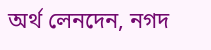অর্থ লেনদেন, নগদ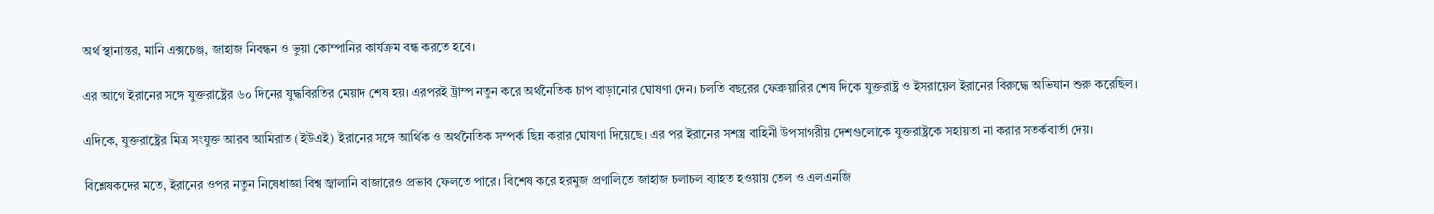অর্থ স্থানান্তর, মানি এক্সচেঞ্জ, জাহাজ নিবন্ধন ও ভুয়া কোম্পানির কার্যক্রম বন্ধ করতে হবে।

এর আগে ইরানের সঙ্গে যুক্তরাষ্ট্রের ৬০ দিনের যুদ্ধবিরতির মেয়াদ শেষ হয়। এরপরই ট্রাম্প নতুন করে অর্থনৈতিক চাপ বাড়ানোর ঘোষণা দেন। চলতি বছরের ফেব্রুয়ারির শেষ দিকে যুক্তরাষ্ট্র ও ইসরায়েল ইরানের বিরুদ্ধে অভিযান শুরু করেছিল।

এদিকে, যুক্তরাষ্ট্রের মিত্র সংযুক্ত আরব আমিরাত (ইউএই) ইরানের সঙ্গে আর্থিক ও অর্থনৈতিক সম্পর্ক ছিন্ন করার ঘোষণা দিয়েছে। এর পর ইরানের সশস্ত্র বাহিনী উপসাগরীয় দেশগুলোকে যুক্তরাষ্ট্রকে সহায়তা না করার সতর্কবার্তা দেয়।

বিশ্লেষকদের মতে, ইরানের ওপর নতুন নিষেধাজ্ঞা বিশ্ব জ্বালানি বাজারেও প্রভাব ফেলতে পারে। বিশেষ করে হরমুজ প্রণালিতে জাহাজ চলাচল ব্যাহত হওয়ায় তেল ও এলএনজি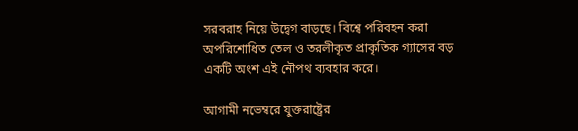সরবরাহ নিয়ে উদ্বেগ বাড়ছে। বিশ্বে পরিবহন করা অপরিশোধিত তেল ও তরলীকৃত প্রাকৃতিক গ্যাসের বড় একটি অংশ এই নৌপথ ব্যবহার করে।

আগামী নভেম্বরে যুক্তরাষ্ট্রের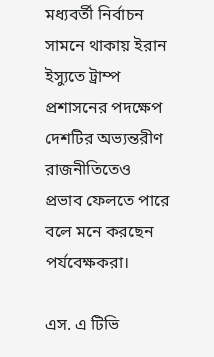মধ্যবর্তী নির্বাচন সামনে থাকায় ইরান ইস্যুতে ট্রাম্প প্রশাসনের পদক্ষেপ দেশটির অভ্যন্তরীণ রাজনীতিতেও প্রভাব ফেলতে পারে বলে মনে করছেন পর্যবেক্ষকরা।

এস. এ টিভি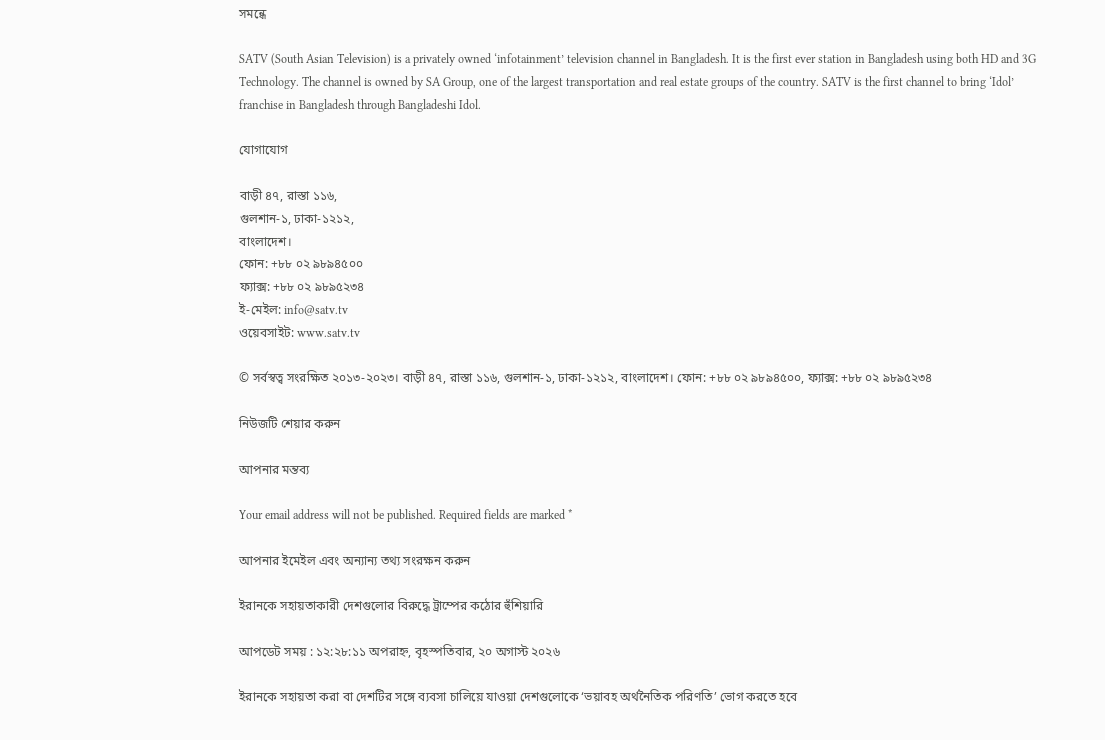সমন্ধে

SATV (South Asian Television) is a privately owned ‘infotainment’ television channel in Bangladesh. It is the first ever station in Bangladesh using both HD and 3G Technology. The channel is owned by SA Group, one of the largest transportation and real estate groups of the country. SATV is the first channel to bring ‘Idol’ franchise in Bangladesh through Bangladeshi Idol.

যোগাযোগ

বাড়ী ৪৭, রাস্তা ১১৬,
গুলশান-১, ঢাকা-১২১২,
বাংলাদেশ।
ফোন: +৮৮ ০২ ৯৮৯৪৫০০
ফ্যাক্স: +৮৮ ০২ ৯৮৯৫২৩৪
ই-মেইল: info@satv.tv
ওয়েবসাইট: www.satv.tv

© সর্বস্বত্ব সংরক্ষিত ২০১৩-২০২৩। বাড়ী ৪৭, রাস্তা ১১৬, গুলশান-১, ঢাকা-১২১২, বাংলাদেশ। ফোন: +৮৮ ০২ ৯৮৯৪৫০০, ফ্যাক্স: +৮৮ ০২ ৯৮৯৫২৩৪

নিউজটি শেয়ার করুন

আপনার মন্তব্য

Your email address will not be published. Required fields are marked *

আপনার ইমেইল এবং অন্যান্য তথ্য সংরক্ষন করুন

ইরানকে সহায়তাকারী দেশগুলোর বিরুদ্ধে ট্রাম্পের কঠোর হুঁশিয়ারি

আপডেট সময় : ১২:২৮:১১ অপরাহ্ন, বৃহস্পতিবার, ২০ অগাস্ট ২০২৬

ইরানকে সহায়তা করা বা দেশটির সঙ্গে ব্যবসা চালিয়ে যাওয়া দেশগুলোকে ‘ভয়াবহ অর্থনৈতিক পরিণতি’ ভোগ করতে হবে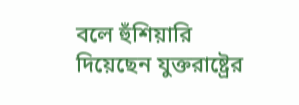বলে হুঁশিয়ারি দিয়েছেন যুক্তরাষ্ট্রের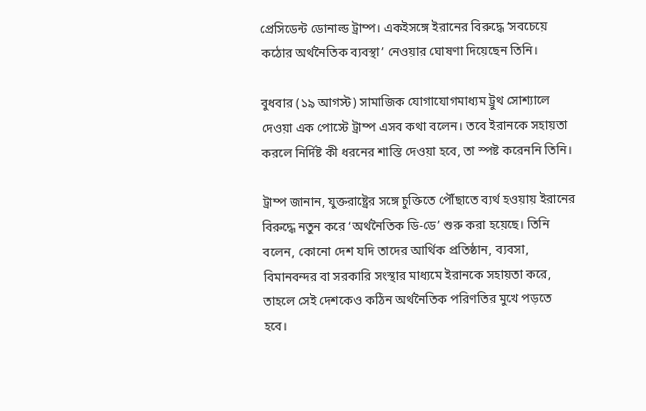প্রেসিডেন্ট ডোনাল্ড ট্রাম্প। একইসঙ্গে ইরানের বিরুদ্ধে ‘সবচেয়ে কঠোর অর্থনৈতিক ব্যবস্থা’ নেওয়ার ঘোষণা দিয়েছেন তিনি।

বুধবার (১৯ আগস্ট) সামাজিক যোগাযোগমাধ্যম ট্রুথ সোশ্যালে দেওয়া এক পোস্টে ট্রাম্প এসব কথা বলেন। তবে ইরানকে সহায়তা করলে নির্দিষ্ট কী ধরনের শাস্তি দেওয়া হবে, তা স্পষ্ট করেননি তিনি।

ট্রাম্প জানান, যুক্তরাষ্ট্রের সঙ্গে চুক্তিতে পৌঁছাতে ব্যর্থ হওয়ায় ইরানের বিরুদ্ধে নতুন করে ‘অর্থনৈতিক ডি-ডে’ শুরু করা হয়েছে। তিনি বলেন, কোনো দেশ যদি তাদের আর্থিক প্রতিষ্ঠান, ব্যবসা, বিমানবন্দর বা সরকারি সংস্থার মাধ্যমে ইরানকে সহায়তা করে, তাহলে সেই দেশকেও কঠিন অর্থনৈতিক পরিণতির মুখে পড়তে হবে।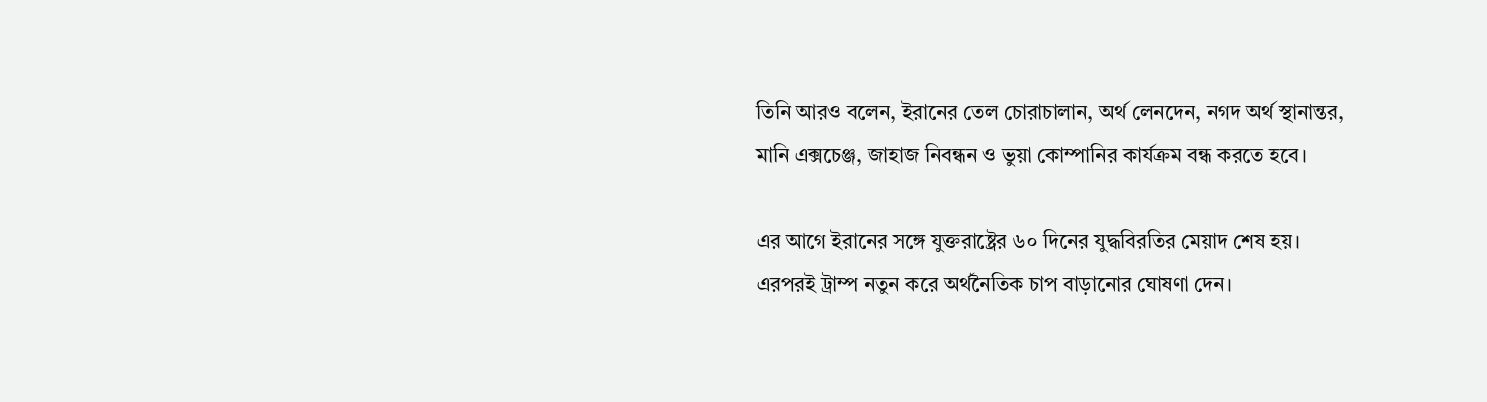তিনি আরও বলেন, ইরানের তেল চোরাচালান, অর্থ লেনদেন, নগদ অর্থ স্থানান্তর, মানি এক্সচেঞ্জ, জাহাজ নিবন্ধন ও ভুয়া কোম্পানির কার্যক্রম বন্ধ করতে হবে।

এর আগে ইরানের সঙ্গে যুক্তরাষ্ট্রের ৬০ দিনের যুদ্ধবিরতির মেয়াদ শেষ হয়। এরপরই ট্রাম্প নতুন করে অর্থনৈতিক চাপ বাড়ানোর ঘোষণা দেন।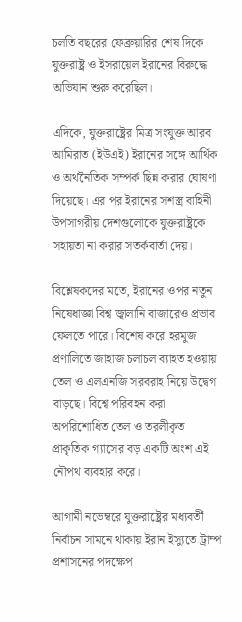চলতি বছরের ফেব্রুয়ারির শেষ দিকে যুক্তরাষ্ট্র ও ইসরায়েল ইরানের বিরুদ্ধে অভিযান শুরু করেছিল।

এদিকে, যুক্তরাষ্ট্রের মিত্র সংযুক্ত আরব আমিরাত (ইউএই) ইরানের সঙ্গে আর্থিক ও অর্থনৈতিক সম্পর্ক ছিন্ন করার ঘোষণা দিয়েছে। এর পর ইরানের সশস্ত্র বাহিনী উপসাগরীয় দেশগুলোকে যুক্তরাষ্ট্রকে সহায়তা না করার সতর্কবার্তা দেয়।

বিশ্লেষকদের মতে, ইরানের ওপর নতুন নিষেধাজ্ঞা বিশ্ব জ্বালানি বাজারেও প্রভাব ফেলতে পারে। বিশেষ করে হরমুজ প্রণালিতে জাহাজ চলাচল ব্যাহত হওয়ায় তেল ও এলএনজি সরবরাহ নিয়ে উদ্বেগ বাড়ছে। বিশ্বে পরিবহন করা অপরিশোধিত তেল ও তরলীকৃত প্রাকৃতিক গ্যাসের বড় একটি অংশ এই নৌপথ ব্যবহার করে।

আগামী নভেম্বরে যুক্তরাষ্ট্রের মধ্যবর্তী নির্বাচন সামনে থাকায় ইরান ইস্যুতে ট্রাম্প প্রশাসনের পদক্ষেপ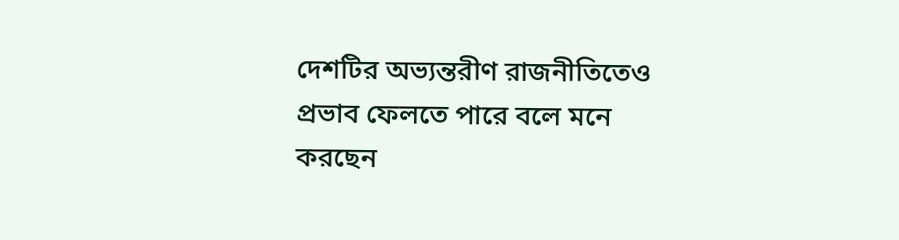দেশটির অভ্যন্তরীণ রাজনীতিতেও প্রভাব ফেলতে পারে বলে মনে করছেন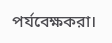পর্যবেক্ষকরা।